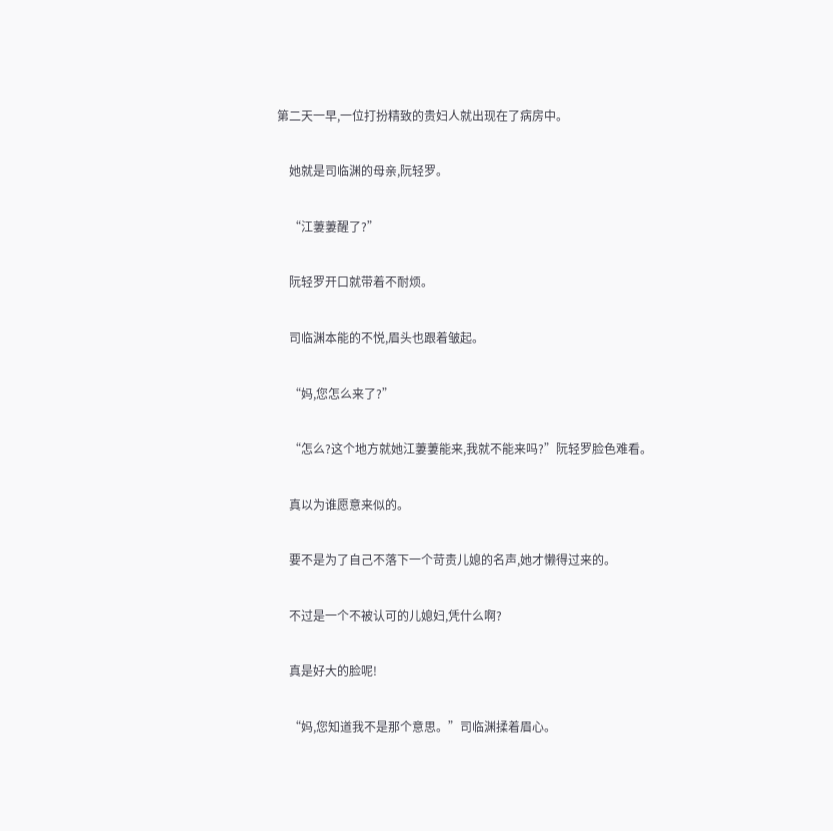第二天一早,一位打扮精致的贵妇人就出现在了病房中。

    她就是司临渊的母亲,阮轻罗。

    “江萋萋醒了?”

    阮轻罗开口就带着不耐烦。

    司临渊本能的不悦,眉头也跟着皱起。

    “妈,您怎么来了?”

    “怎么?这个地方就她江萋萋能来,我就不能来吗?”阮轻罗脸色难看。

    真以为谁愿意来似的。

    要不是为了自己不落下一个苛责儿媳的名声,她才懒得过来的。

    不过是一个不被认可的儿媳妇,凭什么啊?

    真是好大的脸呢!

    “妈,您知道我不是那个意思。”司临渊揉着眉心。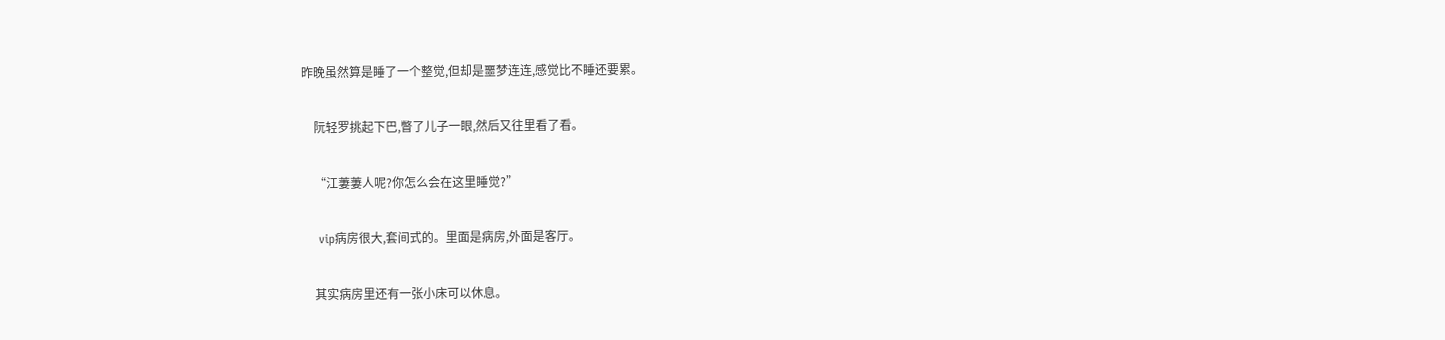昨晚虽然算是睡了一个整觉,但却是噩梦连连,感觉比不睡还要累。

    阮轻罗挑起下巴,瞥了儿子一眼,然后又往里看了看。

    “江萋萋人呢?你怎么会在这里睡觉?”

    vip病房很大,套间式的。里面是病房,外面是客厅。

    其实病房里还有一张小床可以休息。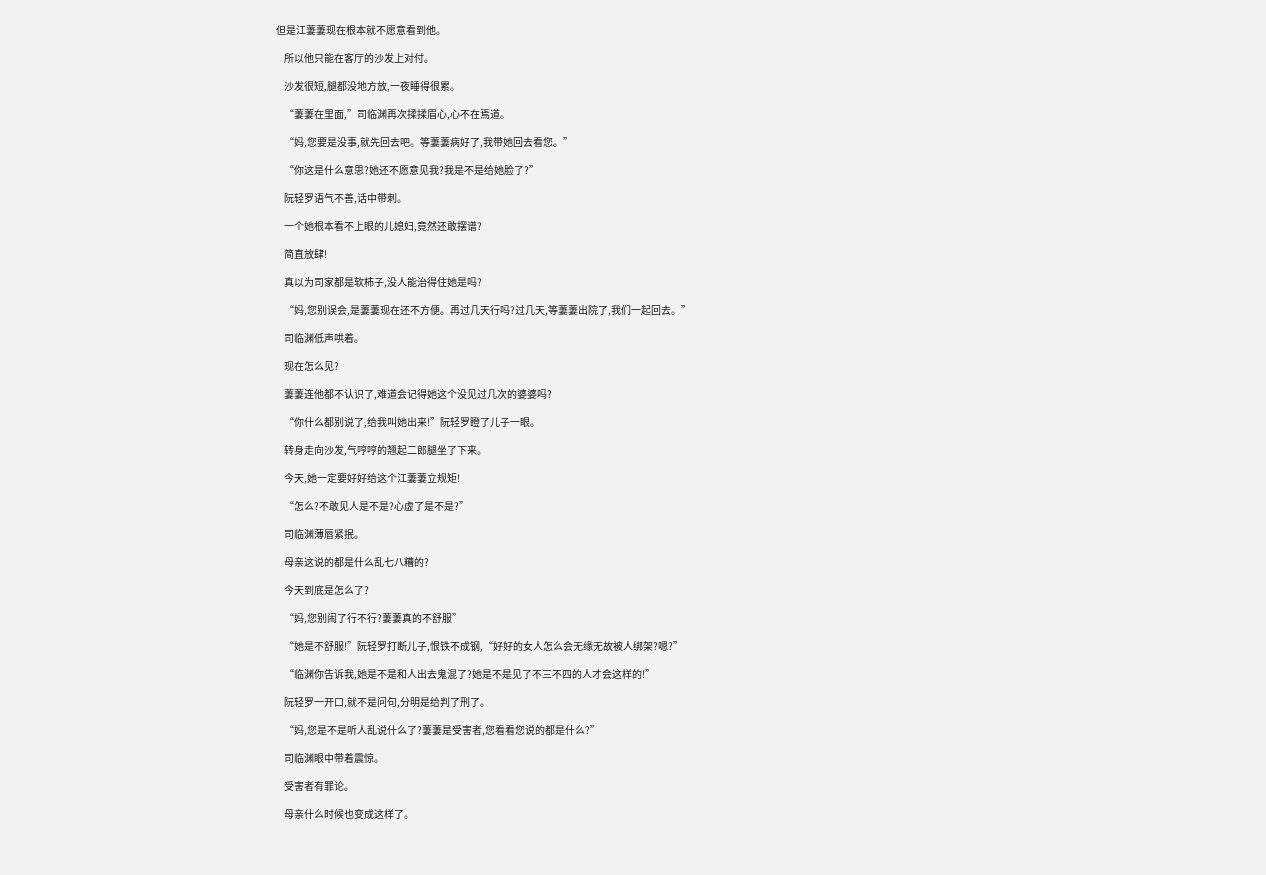但是江萋萋现在根本就不愿意看到他。

    所以他只能在客厅的沙发上对付。

    沙发很短,腿都没地方放,一夜睡得很累。

    “萋萋在里面,”司临渊再次揉揉眉心,心不在焉道。

    “妈,您要是没事,就先回去吧。等萋萋病好了,我带她回去看您。”

    “你这是什么意思?她还不愿意见我?我是不是给她脸了?”

    阮轻罗语气不善,话中带刺。

    一个她根本看不上眼的儿媳妇,竟然还敢摆谱?

    简直放肆!

    真以为司家都是软柿子,没人能治得住她是吗?

    “妈,您别误会,是萋萋现在还不方便。再过几天行吗?过几天,等萋萋出院了,我们一起回去。”

    司临渊低声哄着。

    现在怎么见?

    萋萋连他都不认识了,难道会记得她这个没见过几次的婆婆吗?

    “你什么都别说了,给我叫她出来!”阮轻罗瞪了儿子一眼。

    转身走向沙发,气哼哼的翘起二郎腿坐了下来。

    今天,她一定要好好给这个江萋萋立规矩!

    “怎么?不敢见人是不是?心虚了是不是?”

    司临渊薄唇紧抿。

    母亲这说的都是什么乱七八糟的?

    今天到底是怎么了?

    “妈,您别闹了行不行?萋萋真的不舒服”

    “她是不舒服!”阮轻罗打断儿子,恨铁不成钢,“好好的女人怎么会无缘无故被人绑架?嗯?”

    “临渊你告诉我,她是不是和人出去鬼混了?她是不是见了不三不四的人才会这样的!”

    阮轻罗一开口,就不是问句,分明是给判了刑了。

    “妈,您是不是听人乱说什么了?萋萋是受害者,您看看您说的都是什么?”

    司临渊眼中带着震惊。

    受害者有罪论。

    母亲什么时候也变成这样了。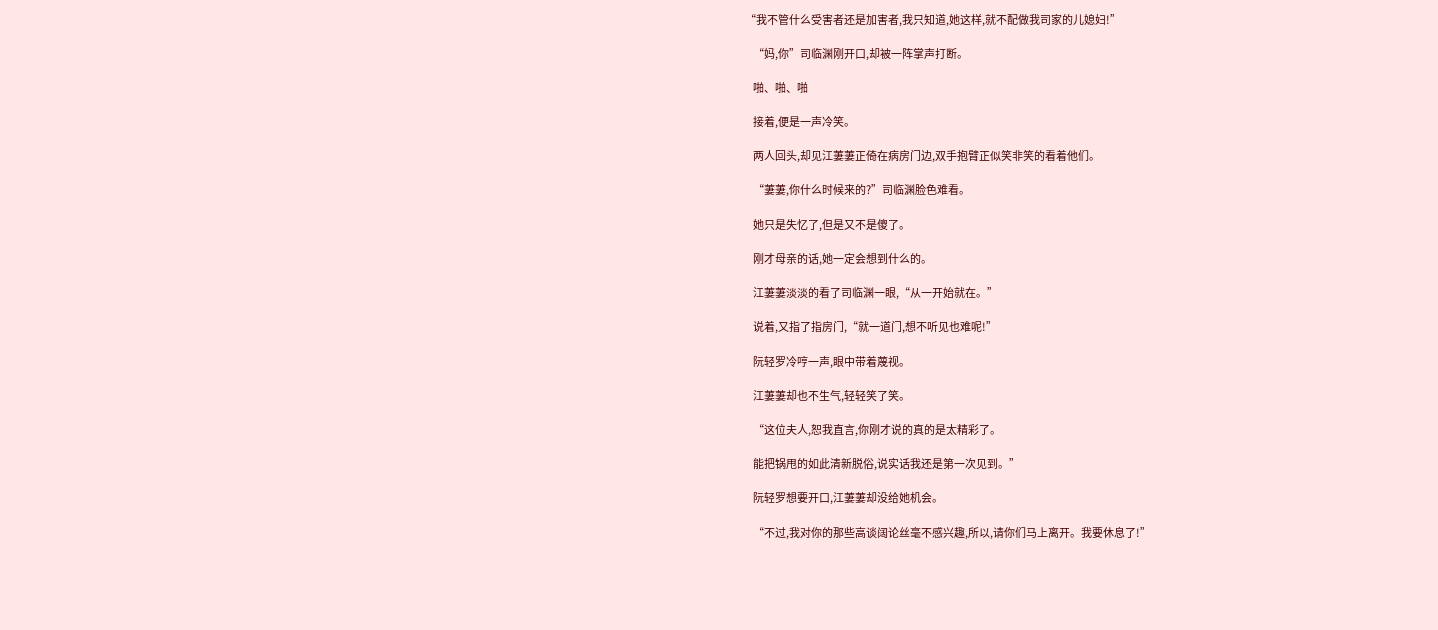“我不管什么受害者还是加害者,我只知道,她这样,就不配做我司家的儿媳妇!”

    “妈,你”司临渊刚开口,却被一阵掌声打断。

    啪、啪、啪

    接着,便是一声冷笑。

    两人回头,却见江萋萋正倚在病房门边,双手抱臂正似笑非笑的看着他们。

    “萋萋,你什么时候来的?”司临渊脸色难看。

    她只是失忆了,但是又不是傻了。

    刚才母亲的话,她一定会想到什么的。

    江萋萋淡淡的看了司临渊一眼,“从一开始就在。”

    说着,又指了指房门,“就一道门,想不听见也难呢!”

    阮轻罗冷哼一声,眼中带着蔑视。

    江萋萋却也不生气,轻轻笑了笑。

    “这位夫人,恕我直言,你刚才说的真的是太精彩了。

    能把锅甩的如此清新脱俗,说实话我还是第一次见到。”

    阮轻罗想要开口,江萋萋却没给她机会。

    “不过,我对你的那些高谈阔论丝毫不感兴趣,所以,请你们马上离开。我要休息了!”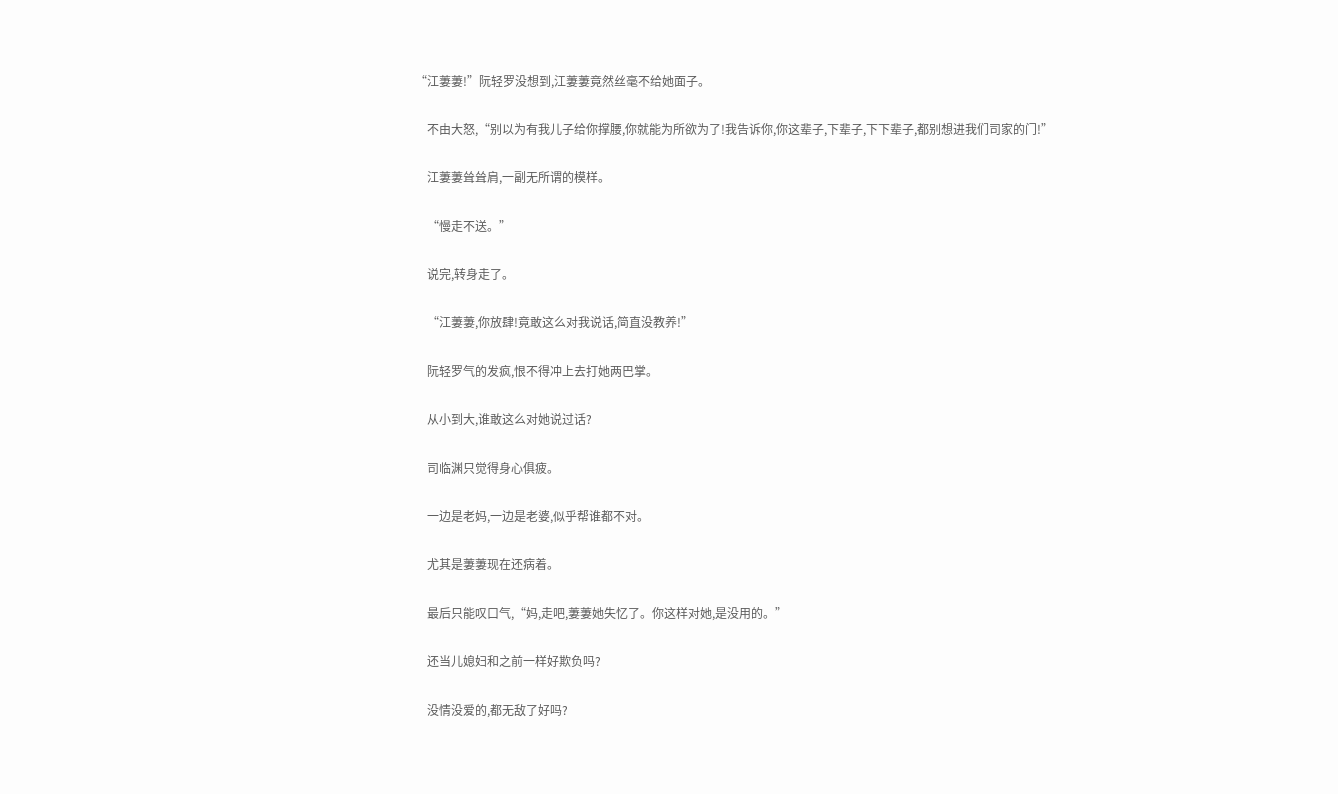“江萋萋!”阮轻罗没想到,江萋萋竟然丝毫不给她面子。

    不由大怒,“别以为有我儿子给你撑腰,你就能为所欲为了!我告诉你,你这辈子,下辈子,下下辈子,都别想进我们司家的门!”

    江萋萋耸耸肩,一副无所谓的模样。

    “慢走不送。”

    说完,转身走了。

    “江萋萋,你放肆!竟敢这么对我说话,简直没教养!”

    阮轻罗气的发疯,恨不得冲上去打她两巴掌。

    从小到大,谁敢这么对她说过话?

    司临渊只觉得身心俱疲。

    一边是老妈,一边是老婆,似乎帮谁都不对。

    尤其是萋萋现在还病着。

    最后只能叹口气,“妈,走吧,萋萋她失忆了。你这样对她,是没用的。”

    还当儿媳妇和之前一样好欺负吗?

    没情没爱的,都无敌了好吗?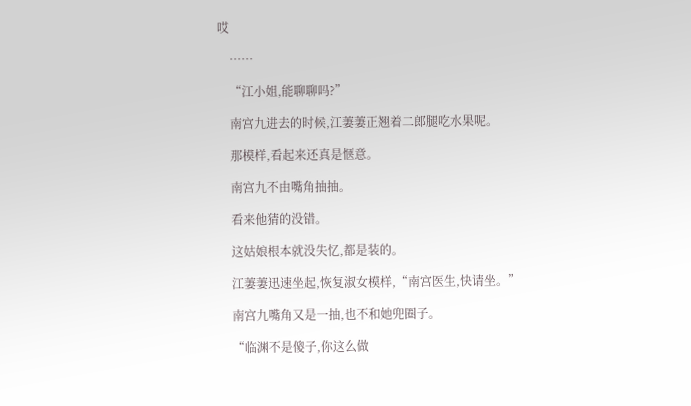哎

    ……

    “江小姐,能聊聊吗?”

    南宫九进去的时候,江萋萋正翘着二郎腿吃水果呢。

    那模样,看起来还真是惬意。

    南宫九不由嘴角抽抽。

    看来他猜的没错。

    这姑娘根本就没失忆,都是装的。

    江萋萋迅速坐起,恢复淑女模样,“南宫医生,快请坐。”

    南宫九嘴角又是一抽,也不和她兜圈子。

    “临渊不是傻子,你这么做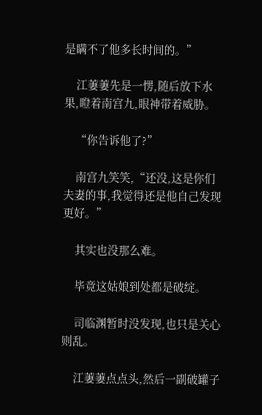是瞒不了他多长时间的。”

    江萋萋先是一愣,随后放下水果,瞪着南宫九,眼神带着威胁。

    “你告诉他了?”

    南宫九笑笑,“还没,这是你们夫妻的事,我觉得还是他自己发现更好。”

    其实也没那么难。

    毕竟这姑娘到处都是破绽。

    司临渊暂时没发现,也只是关心则乱。

    江萋萋点点头,然后一副破罐子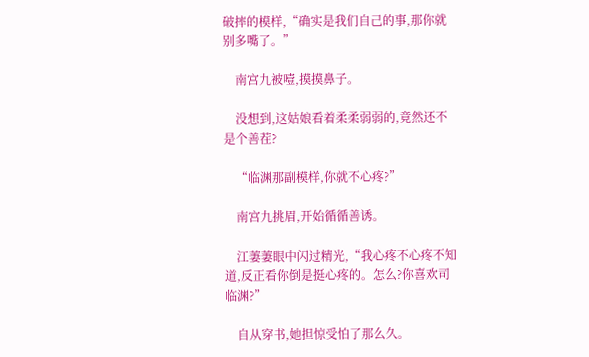破摔的模样,“确实是我们自己的事,那你就别多嘴了。”

    南宫九被噎,摸摸鼻子。

    没想到,这姑娘看着柔柔弱弱的,竟然还不是个善茬?

    “临渊那副模样,你就不心疼?”

    南宫九挑眉,开始循循善诱。

    江萋萋眼中闪过精光,“我心疼不心疼不知道,反正看你倒是挺心疼的。怎么?你喜欢司临渊?”

    自从穿书,她担惊受怕了那么久。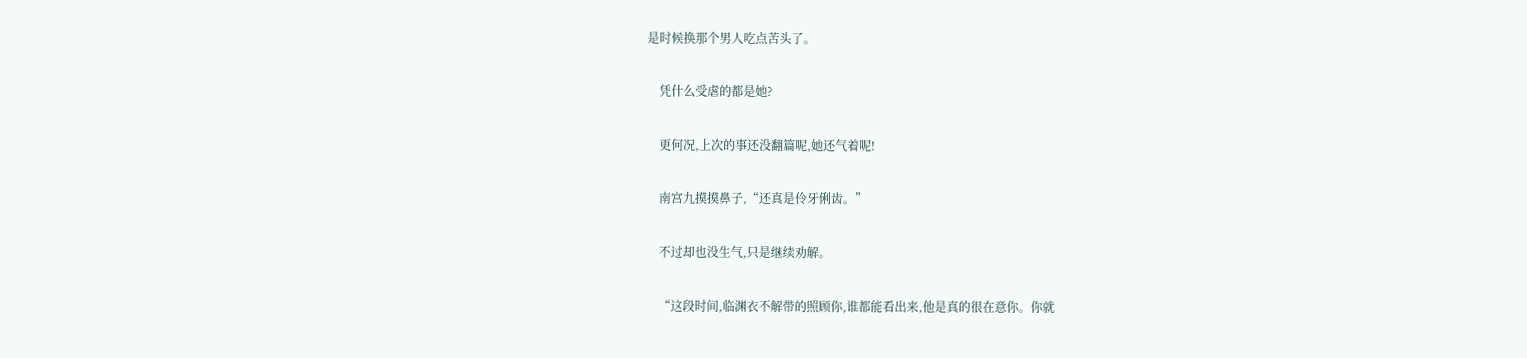是时候换那个男人吃点苦头了。

    凭什么受虐的都是她?

    更何况,上次的事还没翻篇呢,她还气着呢!

    南宫九摸摸鼻子,“还真是伶牙俐齿。”

    不过却也没生气,只是继续劝解。

    “这段时间,临渊衣不解带的照顾你,谁都能看出来,他是真的很在意你。你就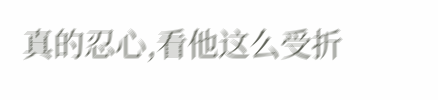真的忍心,看他这么受折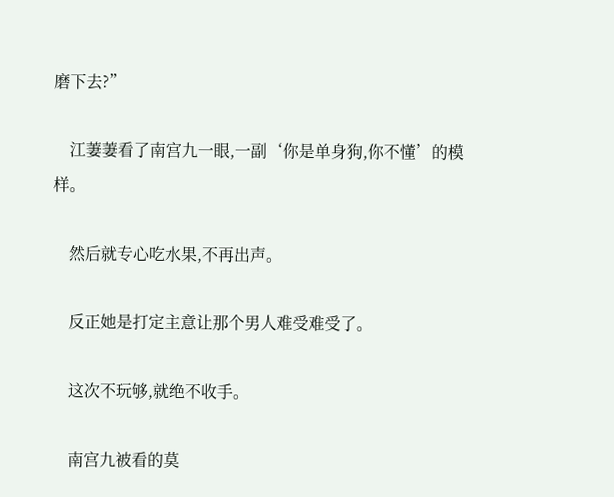磨下去?”

    江萋萋看了南宫九一眼,一副‘你是单身狗,你不懂’的模样。

    然后就专心吃水果,不再出声。

    反正她是打定主意让那个男人难受难受了。

    这次不玩够,就绝不收手。

    南宫九被看的莫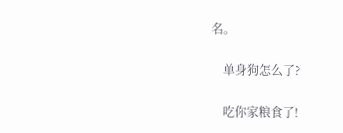名。

    单身狗怎么了?

    吃你家粮食了!